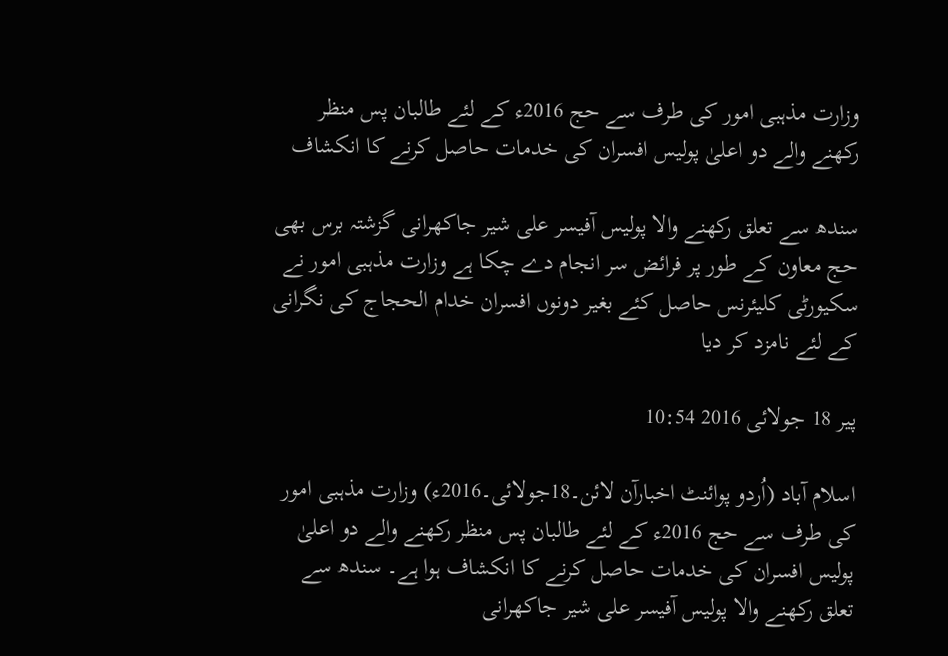وزارت مذہبی امور کی طرف سے حج 2016ء کے لئے طالبان پس منظر رکھنے والے دو اعلیٰ پولیس افسران کی خدمات حاصل کرنے کا انکشاف

سندھ سے تعلق رکھنے والا پولیس آفیسر علی شیر جاکھرانی گزشتہ برس بھی حج معاون کے طور پر فرائض سر انجام دے چکا ہے وزارت مذہبی امور نے سکیورٹی کلیئرنس حاصل کئے بغیر دونوں افسران خدام الحجاج کی نگرانی کے لئے نامزد کر دیا

پیر 18 جولائی 2016 10:54

اسلام آباد (اُردو پوائنٹ اخبارآن لائن۔18جولائی۔2016ء) وزارت مذہبی امور کی طرف سے حج 2016ء کے لئے طالبان پس منظر رکھنے والے دو اعلیٰ پولیس افسران کی خدمات حاصل کرنے کا انکشاف ہوا ہے۔ سندھ سے تعلق رکھنے والا پولیس آفیسر علی شیر جاکھرانی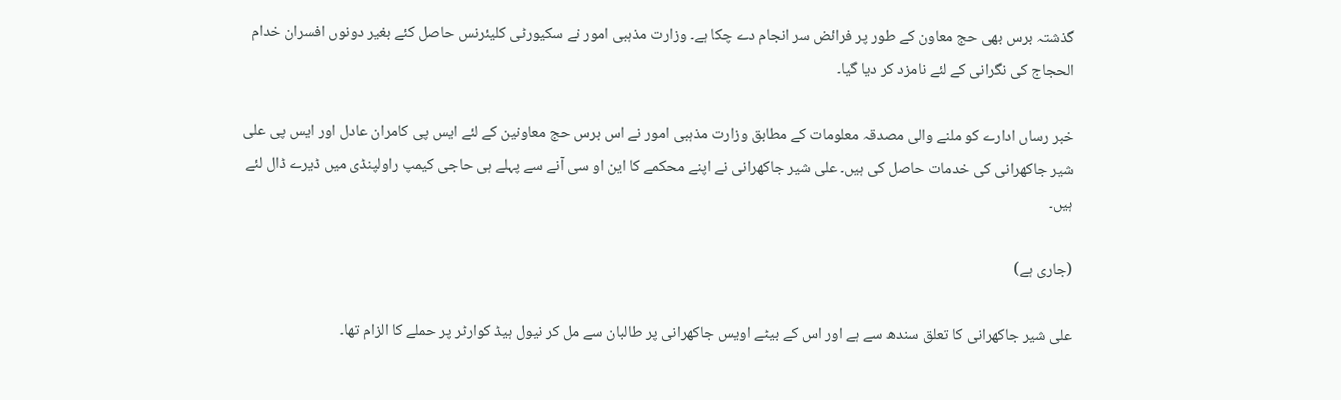گذشتہ برس بھی حج معاون کے طور پر فرائض سر انجام دے چکا ہے۔ وزارت مذہبی امور نے سکیورٹی کلیئرنس حاصل کئے بغیر دونوں افسران خدام الحجاج کی نگرانی کے لئے نامزد کر دیا گیا۔

خبر رساں ادارے کو ملنے والی مصدقہ معلومات کے مطابق وزارت مذہبی امور نے اس برس حج معاونین کے لئے ایس پی کامران عادل اور ایس پی علی شیر جاکھرانی کی خدمات حاصل کی ہیں۔ علی شیر جاکھرانی نے اپنے محکمے کا این او سی آنے سے پہلے ہی حاجی کیمپ راولپنڈی میں ڈیرے ڈال لئے ہیں۔

(جاری ہے)

علی شیر جاکھرانی کا تعلق سندھ سے ہے اور اس کے بیٹے اویس جاکھرانی پر طالبان سے مل کر نیول ہیڈ کوارٹر پر حملے کا الزام تھا۔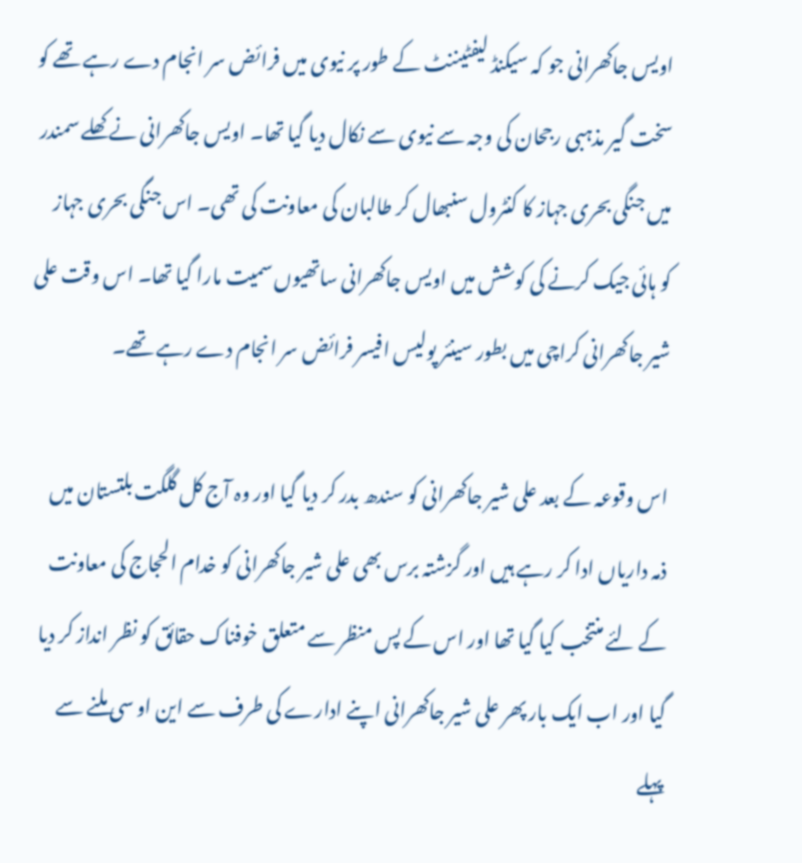اویس جاکھرانی جو کہ سیکنڈ لیفٹیننٹ کے طور پر نیوی میں فرائض سر انجام دے رہے تھے کو سخت گیر مذہبی رجحان کی وجہ سے نیوی سے نکال دیا گیا تھا۔ اویس جاکھرانی نے کھلے سمندر میں جنگی بحری جہاز کا کنٹرول سنبھال کر طالبان کی معاونت کی تھی۔ اس جنگی بحری جہاز کو ہائی جیک کرنے کی کوشش میں اویس جاکھرانی ساتھیوں سمیت مارا گیا تھا۔ اس وقت علی شیر جاکھرانی کراچی میں بطور سینئر پولیس افیسر فرائض سر انجام دے رہے تھے۔

اس وقوعہ کے بعد علی شیر جاکھرانی کو سندھ بدر کر دیا گیا اور وہ آج کل گلگت بلتستان میں ذمہ داریاں ادا کر رہے ہیں اور گزشتہ برس بھی علی شیر جاکھرانی کو خدام الحجاج کی معاونت کے لئے منتخب کیا گیا تھا اور اس کے پس منظر سے متعلق خوفناک حقائق کو نظر انداز کر دیا گیا اور اب ایک بار پھر علی شیر جاکھرانی اپنے ادارے کی طرف سے این او سی ملنے سے پہلے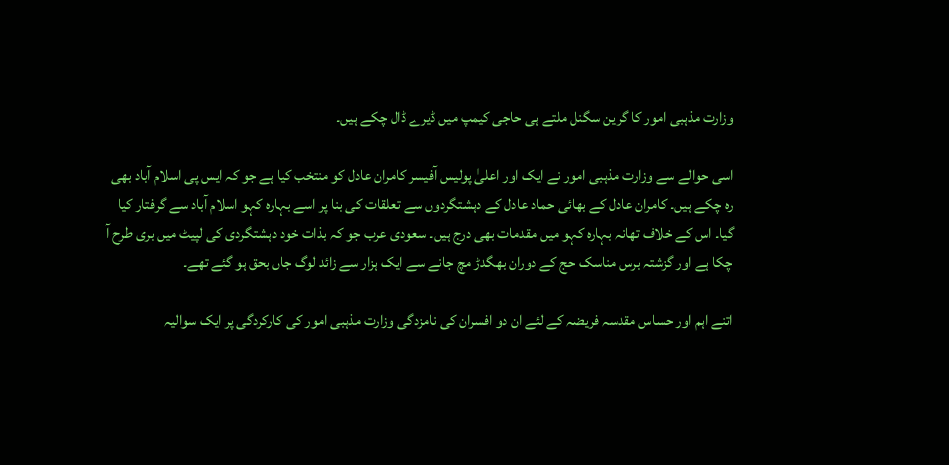وزارت مذہبی امور کا گرین سگنل ملتے ہی حاجی کیمپ میں ڈیرے ڈال چکے ہیں۔

اسی حوالے سے وزارت مذہبی امور نے ایک اور اعلیٰ پولیس آفیسر کامران عادل کو منتخب کیا ہے جو کہ ایس پی اسلام آباد بھی رہ چکے ہیں۔ کامران عادل کے بھائی حماد عادل کے دہشتگردوں سے تعلقات کی بنا پر اسے بہارہ کہو اسلام آباد سے گرفتار کیا گیا۔ اس کے خلاف تھانہ بہارہ کہو میں مقدمات بھی درج ہیں۔ سعودی عرب جو کہ بذات خود دہشتگردی کی لپیٹ میں بری طرح آ چکا ہے اور گزشتہ برس مناسک حج کے دوران بھگدڑ مچ جانے سے ایک ہزار سے زائد لوگ جاں بحق ہو گئے تھے۔

اتنے اہم اور حساس مقدسہ فریضہ کے لئے ان دو افسران کی نامزدگی وزارت مذہبی امور کی کارکردگی پر ایک سوالیہ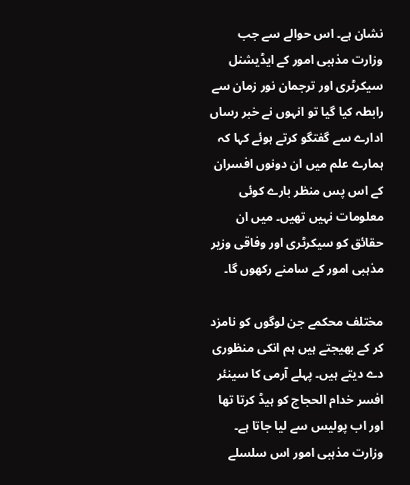نشان ہے۔ اس حوالے سے جب وزارت مذہبی امور کے ایڈیشنل سیکرٹری اور ترجمان نور زمان سے رابطہ کیا گیا تو انہوں نے خبر رساں ادارے سے گفتگو کرتے ہوئے کہا کہ ہمارے علم میں ان دونوں افسران کے اس پس منظر بارے کوئی معلومات نہیں تھیں۔ میں ان حقائق کو سیکرٹری اور وفاقی وزیر مذہبی امور کے سامنے رکھوں گا۔

مختلف محکمے جن لوگوں کو نامزد کر کے بھیجتے ہیں ہم انکی منظوری دے دیتے ہیں۔ پہلے آرمی کا سینئر افسر خدام الحجاج کو ہیڈ کرتا تھا اور اب پولیس سے لیا جاتا ہے۔ وزارت مذہبی امور اس سلسلے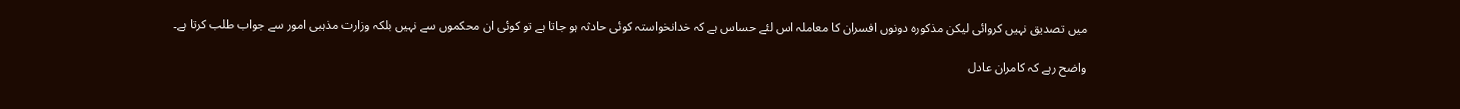میں تصدیق نہیں کروائی لیکن مذکورہ دونوں افسران کا معاملہ اس لئے حساس ہے کہ خدانخواستہ کوئی حادثہ ہو جاتا ہے تو کوئی ان محکموں سے نہیں بلکہ وزارت مذہبی امور سے جواب طلب کرتا ہے۔

واضح رہے کہ کامران عادل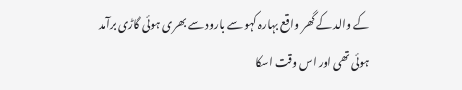کے والد کے گھر واقع بہارہ کہو سے بارود سے بھری ہوئی گاڑی برآمد ہوئی تھی اور اس وقت اسکا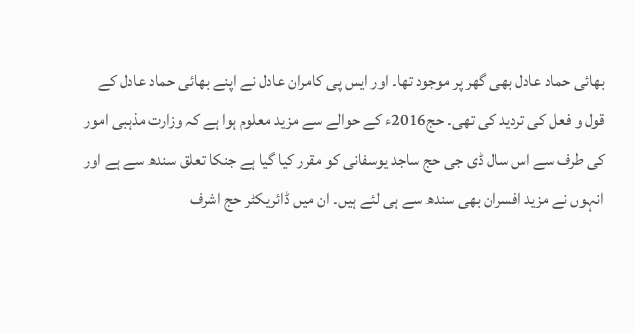بھائی حماد عادل بھی گھر پر موجود تھا۔ اور ایس پی کامران عادل نے اپنے بھائی حماد عادل کے قول و فعل کی تردید کی تھی۔ حج2016ء کے حوالے سے مزید معلوم ہوا ہے کہ وزارت مذہبی امور کی طرف سے اس سال ڈی جی حج ساجد یوسفانی کو مقرر کیا گیا ہے جنکا تعلق سندھ سے ہے اور انہوں نے مزید افسران بھی سندھ سے ہی لئے ہیں۔ ان میں ڈائریکٹر حج اشرف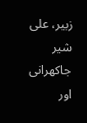زبیر، علی شیر جاکھرانی اور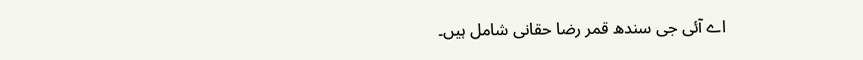اے آئی جی سندھ قمر رضا حقانی شامل ہیں۔